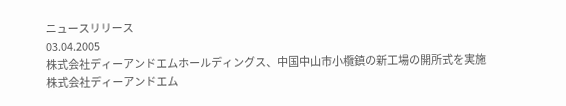ニュースリリース
03.04.2005
株式会社ディーアンドエムホールディングス、中国中山市小欖鎮の新工場の開所式を実施
株式会社ディーアンドエム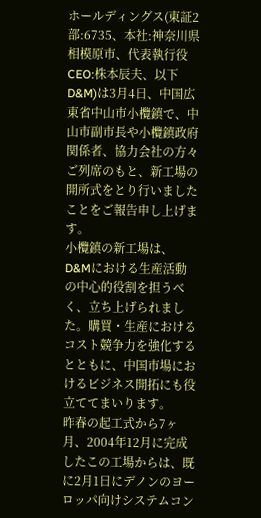ホールディングス(東証2部:6735、本社:神奈川県相模原市、代表執行役CEO:株本辰夫、以下D&M)は3月4日、中国広東省中山市小欖鎮で、中山市副市長や小欖鎮政府関係者、協力会社の方々ご列席のもと、新工場の開所式をとり行いましたことをご報告申し上げます。
小欖鎮の新工場は、D&Mにおける生産活動の中心的役割を担うべく、立ち上げられました。購買・生産におけるコスト競争力を強化するとともに、中国市場におけるビジネス開拓にも役立ててまいります。
昨春の起工式から7ヶ月、2004年12月に完成したこの工場からは、既に2月1日にデノンのヨーロッパ向けシステムコン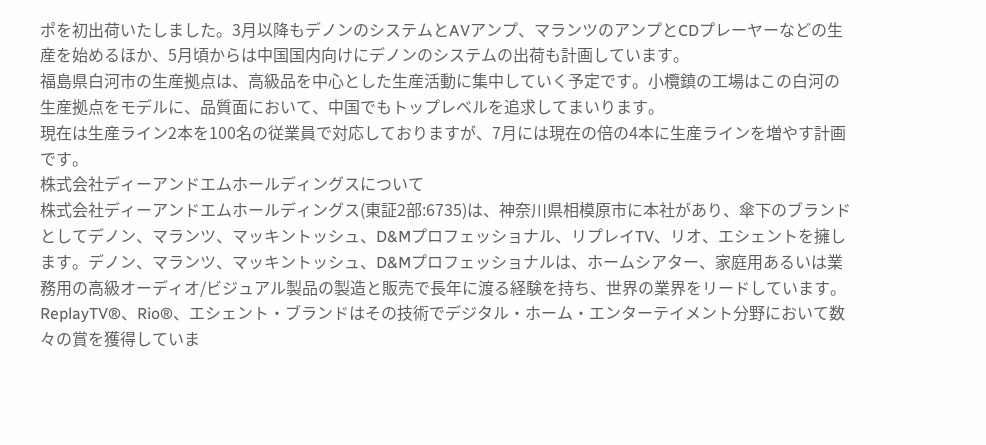ポを初出荷いたしました。3月以降もデノンのシステムとAVアンプ、マランツのアンプとCDプレーヤーなどの生産を始めるほか、5月頃からは中国国内向けにデノンのシステムの出荷も計画しています。
福島県白河市の生産拠点は、高級品を中心とした生産活動に集中していく予定です。小欖鎮の工場はこの白河の生産拠点をモデルに、品質面において、中国でもトップレベルを追求してまいります。
現在は生産ライン2本を100名の従業員で対応しておりますが、7月には現在の倍の4本に生産ラインを増やす計画です。
株式会社ディーアンドエムホールディングスについて
株式会社ディーアンドエムホールディングス(東証2部:6735)は、神奈川県相模原市に本社があり、傘下のブランドとしてデノン、マランツ、マッキントッシュ、D&Mプロフェッショナル、リプレイTV、リオ、エシェントを擁します。デノン、マランツ、マッキントッシュ、D&Mプロフェッショナルは、ホームシアター、家庭用あるいは業務用の高級オーディオ/ビジュアル製品の製造と販売で長年に渡る経験を持ち、世界の業界をリードしています。ReplayTV®、Rio®、エシェント・ブランドはその技術でデジタル・ホーム・エンターテイメント分野において数々の賞を獲得していま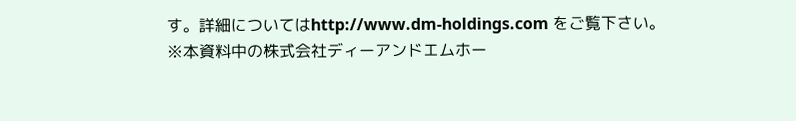す。詳細についてはhttp://www.dm-holdings.com をご覧下さい。
※本資料中の株式会社ディーアンドエムホー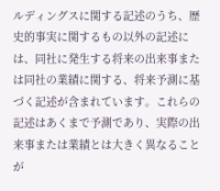ルディングスに関する記述のうち、歴史的事実に関するもの以外の記述には、同社に発生する将来の出来事または同社の業績に関する、将来予測に基づく記述が含まれています。これらの記述はあくまで予測であり、実際の出来事または業績とは大きく異なることが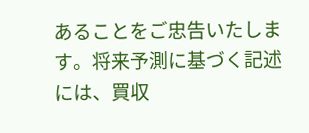あることをご忠告いたします。将来予測に基づく記述には、買収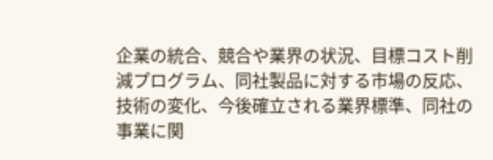企業の統合、競合や業界の状況、目標コスト削減プログラム、同社製品に対する市場の反応、技術の変化、今後確立される業界標準、同社の事業に関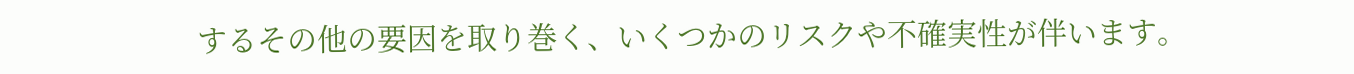するその他の要因を取り巻く、いくつかのリスクや不確実性が伴います。